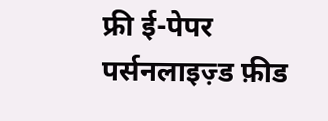फ्री ई-पेपर
पर्सनलाइज़्ड फ़ीड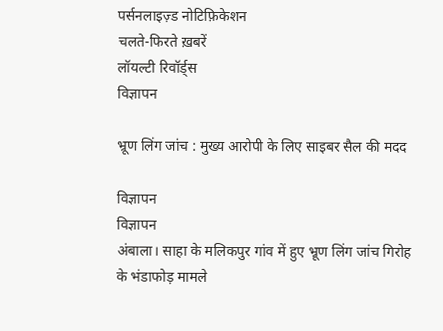पर्सनलाइज़्ड नोटिफ़िकेशन
चलते-फिरते ख़बरें
लॉयल्टी रिवॉर्ड्स
विज्ञापन

भ्रूण लिंग जांच : मुख्य आरोपी के लिए साइबर सैल की मदद

विज्ञापन
विज्ञापन
अंबाला। साहा के मलिकपुर गांव में हुए भ्रूण लिंग जांच गिरोह के भंडाफोड़ मामले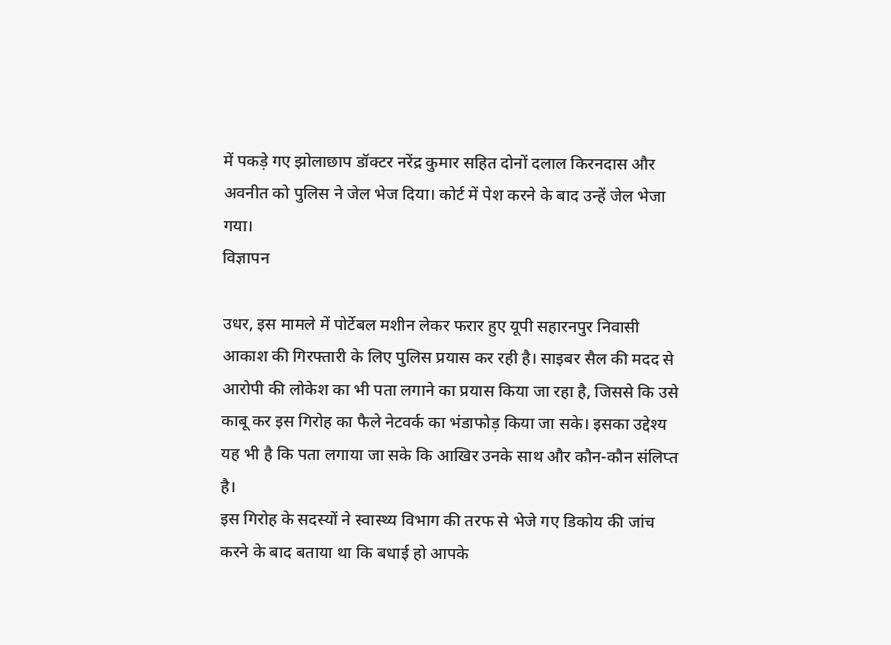में पकड़े गए झोलाछाप डॉक्टर नरेंद्र कुमार सहित दोनों दलाल किरनदास और अवनीत को पुलिस ने जेल भेज दिया। कोर्ट में पेश करने के बाद उन्हें जेल भेजा गया।
विज्ञापन

उधर, इस मामले में पोर्टेबल मशीन लेकर फरार हुए यूपी सहारनपुर निवासी आकाश की गिरफ्तारी के लिए पुलिस प्रयास कर रही है। साइबर सैल की मदद से आरोपी की लोकेश का भी पता लगाने का प्रयास किया जा रहा है, जिससे कि उसे काबू कर इस गिरोह का फैले नेटवर्क का भंडाफोड़ किया जा सके। इसका उद्देश्य यह भी है कि पता लगाया जा सके कि आखिर उनके साथ और कौन-कौन संलिप्त है।
इस गिरोह के सदस्यों ने स्वास्थ्य विभाग की तरफ से भेजे गए डिकोय की जांच करने के बाद बताया था कि बधाई हो आपके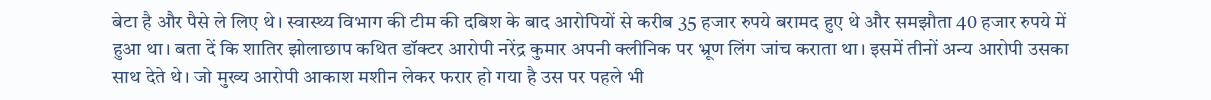बेटा है और पैसे ले लिए थे। स्वास्थ्य विभाग की टीम की दबिश के बाद आरोपियों से करीब 35 हजार रुपये बरामद हुए थे और समझौता 40 हजार रुपये में हुआ था। बता दें कि शातिर झोलाछाप कथित डॉक्टर आरोपी नरेंद्र कुमार अपनी क्लीनिक पर भ्रूण लिंग जांच कराता था। इसमें तीनों अन्य आरोपी उसका साथ देते थे। जो मुख्य आरोपी आकाश मशीन लेकर फरार हो गया है उस पर पहले भी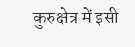कुरुक्षेत्र में इसी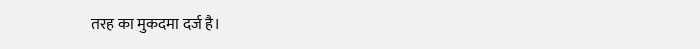तरह का मुकदमा दर्ज है।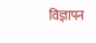विज्ञापन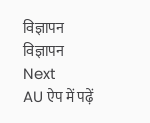विज्ञापन
विज्ञापन
Next
AU ऐप में पढ़ें